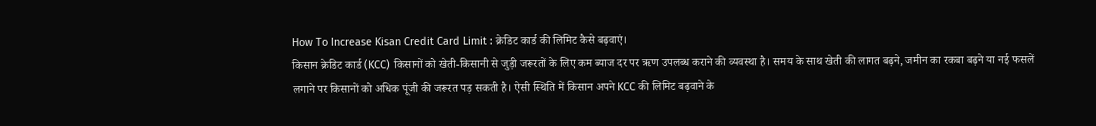How To Increase Kisan Credit Card Limit : क्रेडिट कार्ड की लिमिट कैसे बढ़वाएं।
किसान क्रेडिट कार्ड (KCC) किसानों को खेती-किसानी से जुड़ी जरूरतों के लिए कम ब्याज दर पर ऋण उपलब्ध कराने की व्यवस्था है। समय के साथ खेती की लागत बढ़ने, जमीन का रकबा बढ़ने या नई फसलें लगाने पर किसानों को अधिक पूंजी की जरूरत पड़ सकती है। ऐसी स्थिति में किसान अपने KCC की लिमिट बढ़वाने के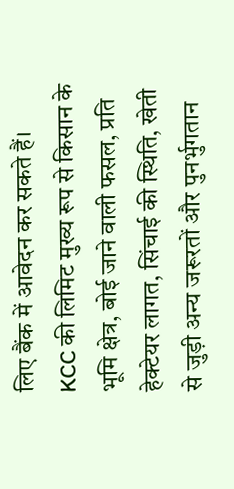लिए बैंक में आवेदन कर सकते हैं।
KCC की लिमिट मुख्य रूप से किसान के भूमि क्षेत्र, बोई जाने वाली फसल, प्रति हेक्टेयर लागत, सिंचाई की स्थिति, खेती से जुड़ी अन्य जरूरतों और पुनर्भुगतान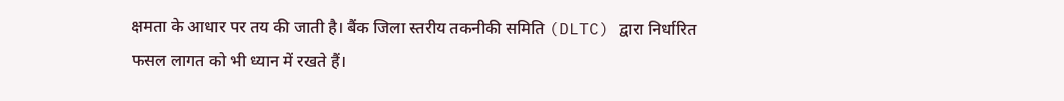क्षमता के आधार पर तय की जाती है। बैंक जिला स्तरीय तकनीकी समिति (DLTC) द्वारा निर्धारित फसल लागत को भी ध्यान में रखते हैं।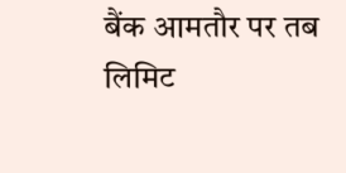बैंक आमतौर पर तब लिमिट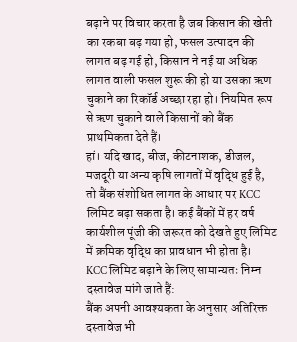बढ़ाने पर विचार करता है जब किसान की खेती का रकबा बढ़ गया हो, फसल उत्पादन की लागत बढ़ गई हो, किसान ने नई या अधिक लागत वाली फसल शुरू की हो या उसका ऋण चुकाने का रिकॉर्ड अच्छा रहा हो। नियमित रूप से ऋण चुकाने वाले किसानों को बैंक प्राथमिकता देते हैं।
हां। यदि खाद, बीज, कीटनाशक, डीजल, मजदूरी या अन्य कृषि लागतों में वृद्धि हुई है, तो बैंक संशोधित लागत के आधार पर KCC लिमिट बढ़ा सकता है। कई बैंकों में हर वर्ष कार्यशील पूंजी की जरूरत को देखते हुए लिमिट में क्रमिक वृद्धि का प्रावधान भी होता है।
KCC लिमिट बढ़ाने के लिए सामान्यतः निम्न दस्तावेज मांगे जाते हैं:
बैंक अपनी आवश्यकता के अनुसार अतिरिक्त दस्तावेज भी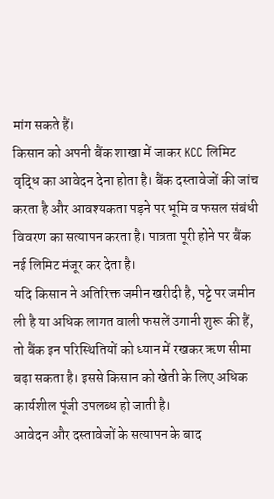मांग सकते हैं।
किसान को अपनी बैंक शाखा में जाकर KCC लिमिट वृद्धि का आवेदन देना होता है। बैंक दस्तावेजों की जांच करता है और आवश्यकता पड़ने पर भूमि व फसल संबंधी विवरण का सत्यापन करता है। पात्रता पूरी होने पर बैंक नई लिमिट मंजूर कर देता है।
यदि किसान ने अतिरिक्त जमीन खरीदी है, पट्टे पर जमीन ली है या अधिक लागत वाली फसलें उगानी शुरू की हैं, तो बैंक इन परिस्थितियों को ध्यान में रखकर ऋण सीमा बढ़ा सकता है। इससे किसान को खेती के लिए अधिक कार्यशील पूंजी उपलब्ध हो जाती है।
आवेदन और दस्तावेजों के सत्यापन के बाद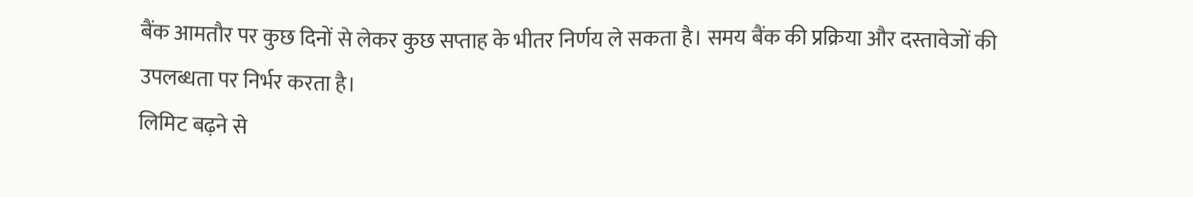बैंक आमतौर पर कुछ दिनों से लेकर कुछ सप्ताह के भीतर निर्णय ले सकता है। समय बैंक की प्रक्रिया और दस्तावेजों की उपलब्धता पर निर्भर करता है।
लिमिट बढ़ने से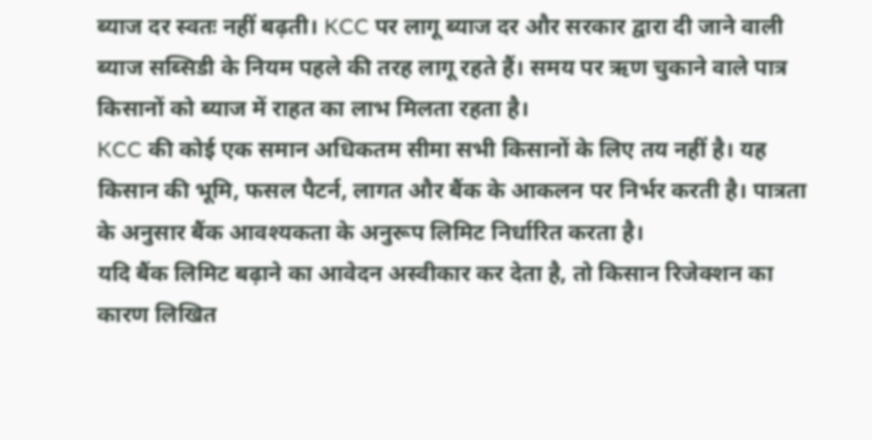ब्याज दर स्वतः नहीं बढ़ती। KCC पर लागू ब्याज दर और सरकार द्वारा दी जाने वाली ब्याज सब्सिडी के नियम पहले की तरह लागू रहते हैं। समय पर ऋण चुकाने वाले पात्र किसानों को ब्याज में राहत का लाभ मिलता रहता है।
KCC की कोई एक समान अधिकतम सीमा सभी किसानों के लिए तय नहीं है। यह किसान की भूमि, फसल पैटर्न, लागत और बैंक के आकलन पर निर्भर करती है। पात्रता के अनुसार बैंक आवश्यकता के अनुरूप लिमिट निर्धारित करता है।
यदि बैंक लिमिट बढ़ाने का आवेदन अस्वीकार कर देता है, तो किसान रिजेक्शन का कारण लिखित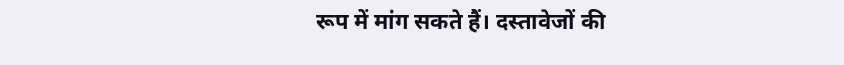रूप में मांग सकते हैं। दस्तावेजों की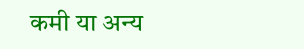कमी या अन्य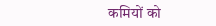कमियों को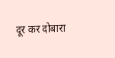दूर कर दोबारा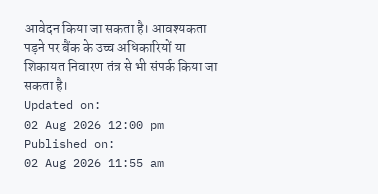आवेदन किया जा सकता है। आवश्यकता पड़ने पर बैंक के उच्च अधिकारियों या शिकायत निवारण तंत्र से भी संपर्क किया जा सकता है।
Updated on:
02 Aug 2026 12:00 pm
Published on:
02 Aug 2026 11:55 am